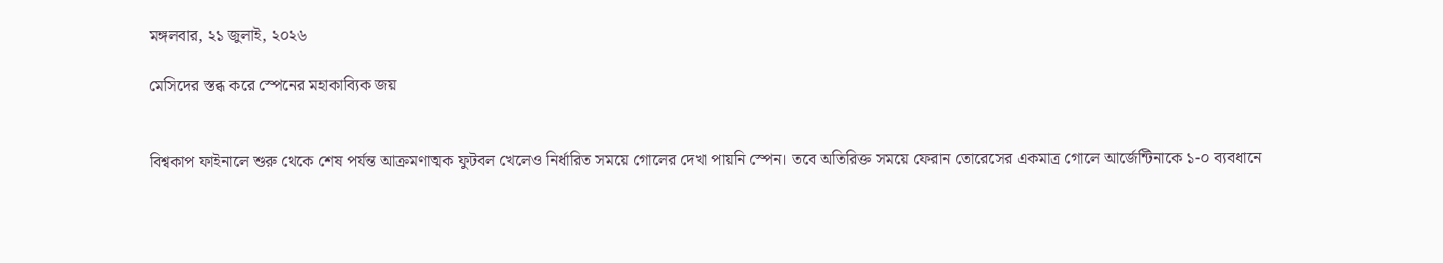মঙ্গলবার, ২১ জুলাই, ২০২৬

মেসিদের স্তব্ধ করে স্পেনের মহাকাব্যিক জয়


বিশ্বকাপ ফাইনালে শুরু থেকে শেষ পর্যন্ত আক্রমণাত্মক ফুটবল খেলেও নির্ধারিত সময়ে গোলের দেখা পায়নি স্পেন। তবে অতিরিক্ত সময়ে ফেরান তোরেসের একমাত্র গোলে আর্জেন্টিনাকে ১-০ ব্যবধানে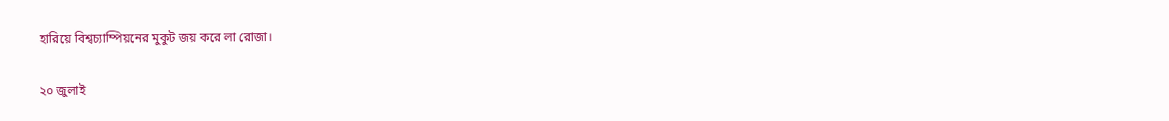হারিয়ে বিশ্বচ্যাম্পিয়নের মুকুট জয় করে লা রোজা।

২০ জুলাই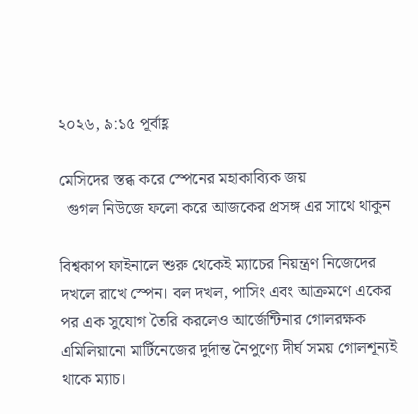২০২৬, ৯:১৫ পূর্বাহ্ণ

মেসিদের স্তব্ধ করে স্পেনের মহাকাব্যিক জয়
  গুগল নিউজে ফলো করে আজকের প্রসঙ্গ এর সাথে থাকুন

বিশ্বকাপ ফাইনালে শুরু থেকেই ম্যাচের নিয়ন্ত্রণ নিজেদের দখলে রাখে স্পেন। বল দখল, পাসিং এবং আক্রমণে একের পর এক সুযোগ তৈরি করলেও আর্জেন্টিনার গোলরক্ষক এমিলিয়ানো মার্টিনেজের দুর্দান্ত নৈপুণ্যে দীর্ঘ সময় গোলশূন্যই থাকে ম্যাচ।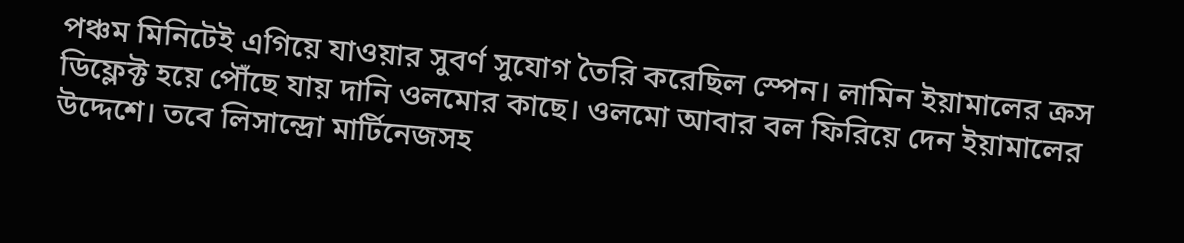পঞ্চম মিনিটেই এগিয়ে যাওয়ার সুবর্ণ সুযোগ তৈরি করেছিল স্পেন। লামিন ইয়ামালের ক্রস ডিফ্লেক্ট হয়ে পৌঁছে যায় দানি ওলমোর কাছে। ওলমো আবার বল ফিরিয়ে দেন ইয়ামালের উদ্দেশে। তবে লিসান্দ্রো মার্টিনেজসহ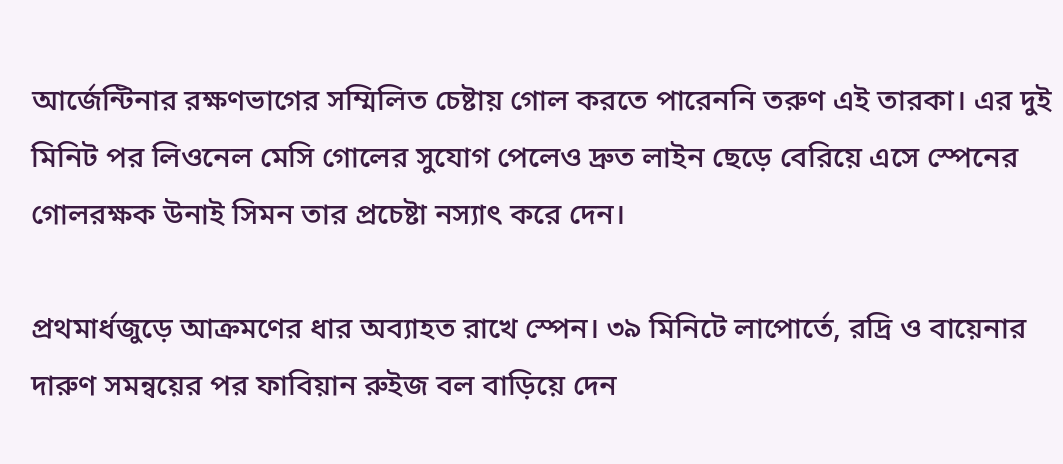আর্জেন্টিনার রক্ষণভাগের সম্মিলিত চেষ্টায় গোল করতে পারেননি তরুণ এই তারকা। এর দুই মিনিট পর লিওনেল মেসি গোলের সুযোগ পেলেও দ্রুত লাইন ছেড়ে বেরিয়ে এসে স্পেনের গোলরক্ষক উনাই সিমন তার প্রচেষ্টা নস্যাৎ করে দেন।

প্রথমার্ধজুড়ে আক্রমণের ধার অব্যাহত রাখে স্পেন। ৩৯ মিনিটে লাপোর্তে, রদ্রি ও বায়েনার দারুণ সমন্বয়ের পর ফাবিয়ান রুইজ বল বাড়িয়ে দেন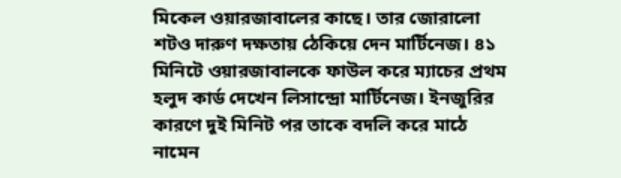মিকেল ওয়ারজাবালের কাছে। তার জোরালো শটও দারুণ দক্ষতায় ঠেকিয়ে দেন মার্টিনেজ। ৪১ মিনিটে ওয়ারজাবালকে ফাউল করে ম্যাচের প্রথম হলুদ কার্ড দেখেন লিসান্দ্রো মার্টিনেজ। ইনজুরির কারণে দুই মিনিট পর তাকে বদলি করে মাঠে নামেন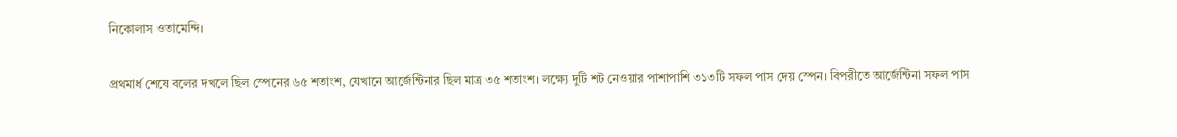নিকোলাস ওতামেন্দি।

প্রথমার্ধ শেষে বলের দখলে ছিল স্পেনের ৬৫ শতাংশ, যেখানে আর্জেন্টিনার ছিল মাত্র ৩৫ শতাংশ। লক্ষ্যে দুটি শট নেওয়ার পাশাপাশি ৩১৩টি সফল পাস দেয় স্পেন। বিপরীতে আর্জেন্টিনা সফল পাস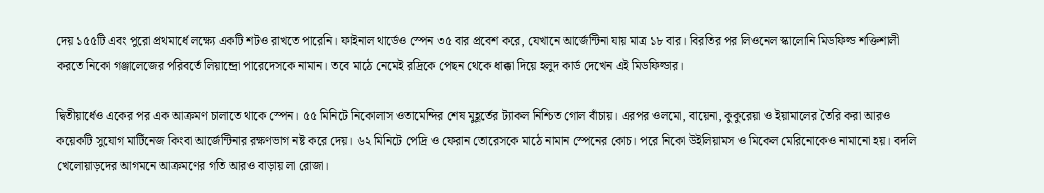দেয় ১৫৫টি এবং পুরো প্রথমার্ধে লক্ষ্যে একটি শটও রাখতে পারেনি। ফাইনাল থার্ডেও স্পেন ৩৫ বার প্রবেশ করে, যেখানে আর্জেন্টিনা যায় মাত্র ১৮ বার। বিরতির পর লিওনেল স্কালোনি মিডফিল্ড শক্তিশালী করতে নিকো গঞ্জালেজের পরিবর্তে লিয়ান্দ্রো পারেদেসকে নামান। তবে মাঠে নেমেই রদ্রিকে পেছন থেকে ধাক্কা দিয়ে হলুদ কার্ড দেখেন এই মিডফিল্ডার।

দ্বিতীয়ার্ধেও একের পর এক আক্রমণ চালাতে থাকে স্পেন। ৫৫ মিনিটে নিকোলাস ওতামেন্দির শেষ মুহূর্তের ট্যাকল নিশ্চিত গোল বাঁচায়। এরপর ওলমো, বায়েনা, কুকুরেয়া ও ইয়ামালের তৈরি করা আরও কয়েকটি সুযোগ মার্টিনেজ কিংবা আর্জেন্টিনার রক্ষণভাগ নষ্ট করে দেয়। ৬২ মিনিটে পেদ্রি ও ফেরান তোরেসকে মাঠে নামান স্পেনের কোচ। পরে নিকো উইলিয়ামস ও মিকেল মেরিনোকেও নামানো হয়। বদলি খেলোয়াড়দের আগমনে আক্রমণের গতি আরও বাড়ায় লা রোজা।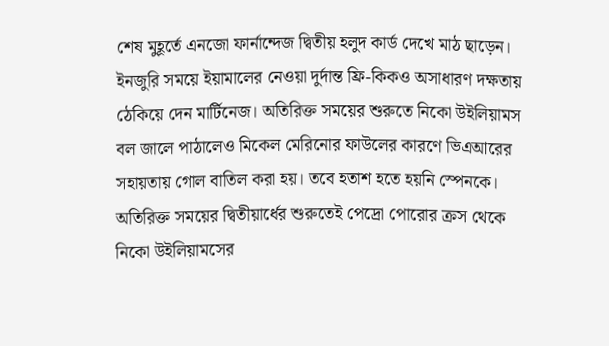শেষ মুহূর্তে এনজো ফার্নান্দেজ দ্বিতীয় হলুদ কার্ড দেখে মাঠ ছাড়েন। ইনজুরি সময়ে ইয়ামালের নেওয়া দুর্দান্ত ফ্রি-কিকও অসাধারণ দক্ষতায় ঠেকিয়ে দেন মার্টিনেজ। অতিরিক্ত সময়ের শুরুতে নিকো উইলিয়ামস বল জালে পাঠালেও মিকেল মেরিনোর ফাউলের কারণে ভিএআরের সহায়তায় গোল বাতিল করা হয়। তবে হতাশ হতে হয়নি স্পেনকে। অতিরিক্ত সময়ের দ্বিতীয়ার্ধের শুরুতেই পেদ্রো পোরোর ক্রস থেকে নিকো উইলিয়ামসের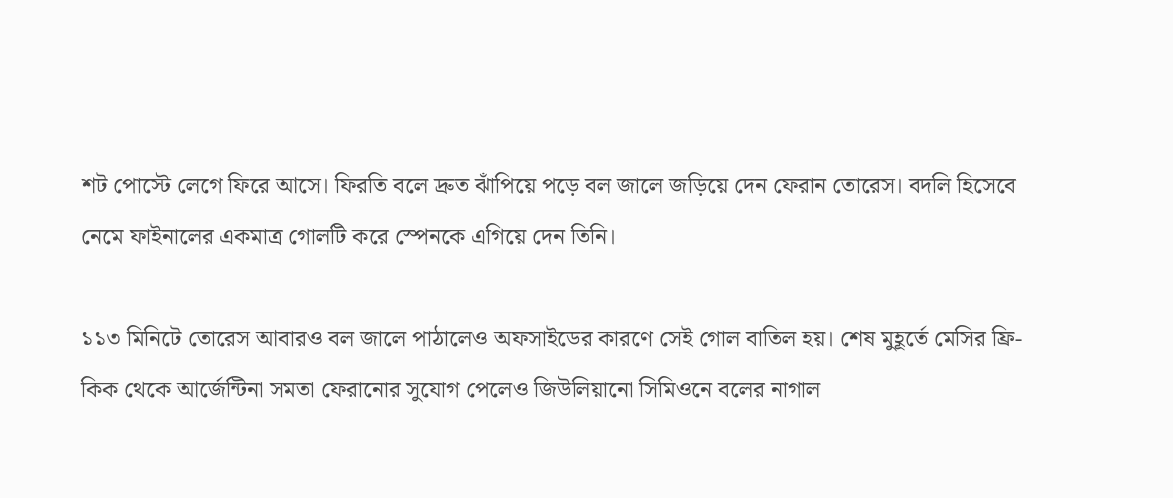শট পোস্টে লেগে ফিরে আসে। ফিরতি বলে দ্রুত ঝাঁপিয়ে পড়ে বল জালে জড়িয়ে দেন ফেরান তোরেস। বদলি হিসেবে নেমে ফাইনালের একমাত্র গোলটি করে স্পেনকে এগিয়ে দেন তিনি।

১১৩ মিনিটে তোরেস আবারও বল জালে পাঠালেও অফসাইডের কারণে সেই গোল বাতিল হয়। শেষ মুহূর্তে মেসির ফ্রি-কিক থেকে আর্জেন্টিনা সমতা ফেরানোর সুযোগ পেলেও জিউলিয়ানো সিমিওনে বলের নাগাল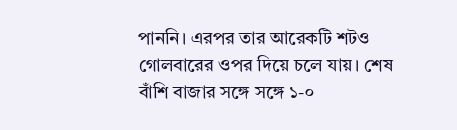পাননি। এরপর তার আরেকটি শটও গোলবারের ওপর দিয়ে চলে যায়। শেষ বাঁশি বাজার সঙ্গে সঙ্গে ১-০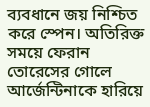ব্যবধানে জয় নিশ্চিত করে স্পেন। অতিরিক্ত সময়ে ফেরান তোরেসের গোলে আর্জেন্টিনাকে হারিয়ে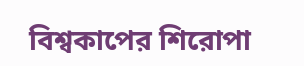বিশ্বকাপের শিরোপা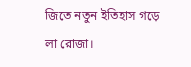জিতে নতুন ইতিহাস গড়ে লা রোজা।